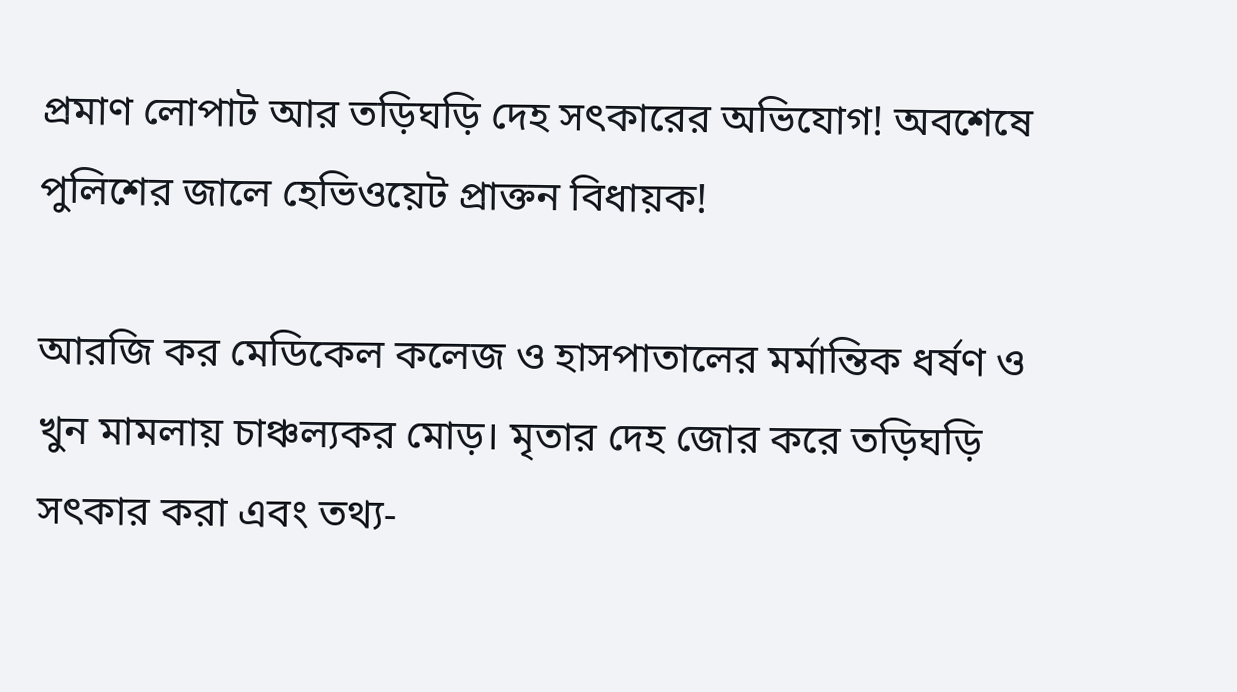প্রমাণ লোপাট আর তড়িঘড়ি দেহ সৎকারের অভিযোগ! অবশেষে পুলিশের জালে হেভিওয়েট প্রাক্তন বিধায়ক!

আরজি কর মেডিকেল কলেজ ও হাসপাতালের মর্মান্তিক ধর্ষণ ও খুন মামলায় চাঞ্চল্যকর মোড়। মৃতার দেহ জোর করে তড়িঘড়ি সৎকার করা এবং তথ্য-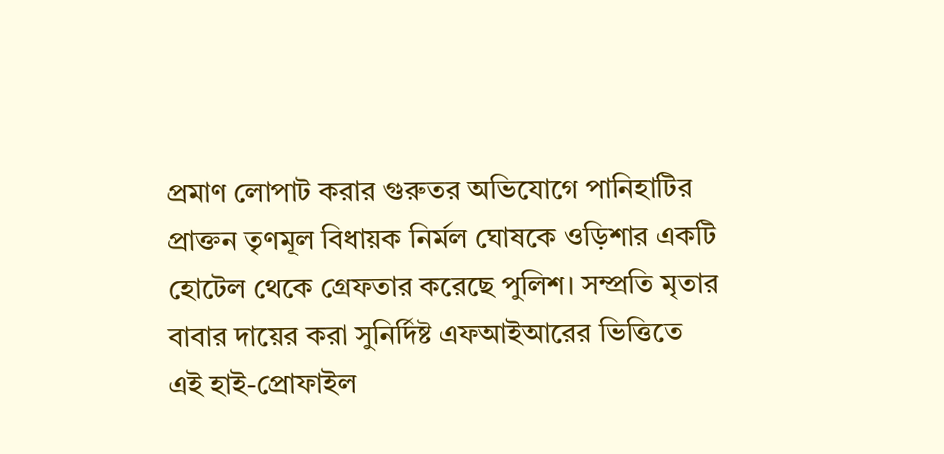প্রমাণ লোপাট করার গুরুতর অভিযোগে পানিহাটির প্রাক্তন তৃণমূল বিধায়ক নির্মল ঘোষকে ওড়িশার একটি হোটেল থেকে গ্রেফতার করেছে পুলিশ। সম্প্রতি মৃতার বাবার দায়ের করা সুনির্দিষ্ট এফআইআরের ভিত্তিতে এই হাই-প্রোফাইল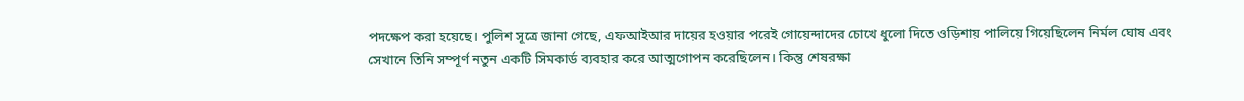পদক্ষেপ করা হয়েছে। পুলিশ সূত্রে জানা গেছে, এফআইআর দায়ের হওয়ার পরেই গোয়েন্দাদের চোখে ধুলো দিতে ওড়িশায় পালিয়ে গিয়েছিলেন নির্মল ঘোষ এবং সেখানে তিনি সম্পূর্ণ নতুন একটি সিমকার্ড ব্যবহার করে আত্মগোপন করেছিলেন। কিন্তু শেষরক্ষা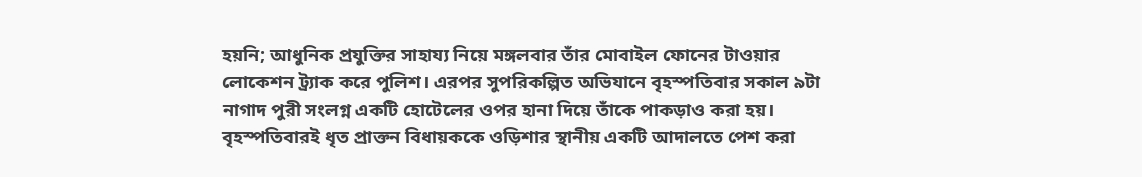হয়নি; আধুনিক প্রযুক্তির সাহায্য নিয়ে মঙ্গলবার তাঁর মোবাইল ফোনের টাওয়ার লোকেশন ট্র্যাক করে পুলিশ। এরপর সুপরিকল্পিত অভিযানে বৃহস্পতিবার সকাল ৯টা নাগাদ পুরী সংলগ্ন একটি হোটেলের ওপর হানা দিয়ে তাঁকে পাকড়াও করা হয়।
বৃহস্পতিবারই ধৃত প্রাক্তন বিধায়ককে ওড়িশার স্থানীয় একটি আদালতে পেশ করা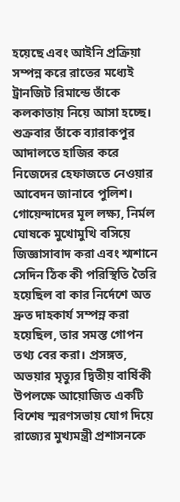হয়েছে এবং আইনি প্রক্রিয়া সম্পন্ন করে রাতের মধ্যেই ট্রানজিট রিমান্ডে তাঁকে কলকাতায় নিয়ে আসা হচ্ছে। শুক্রবার তাঁকে ব্যারাকপুর আদালতে হাজির করে নিজেদের হেফাজতে নেওয়ার আবেদন জানাবে পুলিশ। গোয়েন্দাদের মূল লক্ষ্য, নির্মল ঘোষকে মুখোমুখি বসিয়ে জিজ্ঞাসাবাদ করা এবং শ্মশানে সেদিন ঠিক কী পরিস্থিতি তৈরি হয়েছিল বা কার নির্দেশে অত দ্রুত দাহকার্য সম্পন্ন করা হয়েছিল, তার সমস্ত গোপন তথ্য বের করা। প্রসঙ্গত, অভয়ার মৃত্যুর দ্বিতীয় বার্ষিকী উপলক্ষে আয়োজিত একটি বিশেষ স্মরণসভায় যোগ দিয়ে রাজ্যের মুখ্যমন্ত্রী প্রশাসনকে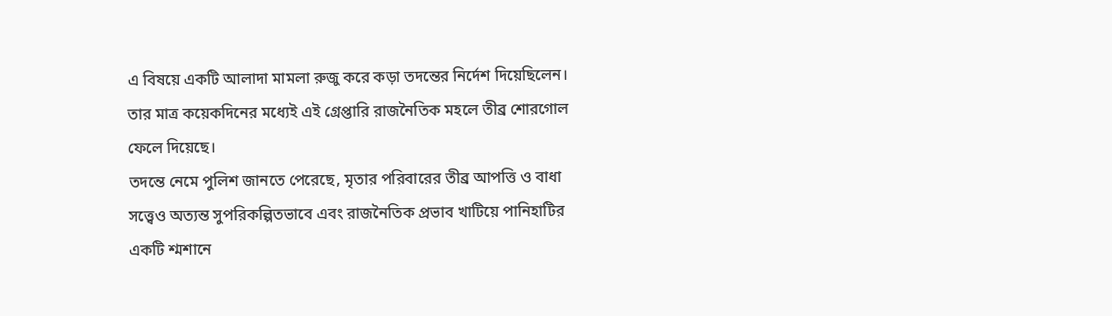এ বিষয়ে একটি আলাদা মামলা রুজু করে কড়া তদন্তের নির্দেশ দিয়েছিলেন। তার মাত্র কয়েকদিনের মধ্যেই এই গ্রেপ্তারি রাজনৈতিক মহলে তীব্র শোরগোল ফেলে দিয়েছে।
তদন্তে নেমে পুলিশ জানতে পেরেছে, মৃতার পরিবারের তীব্র আপত্তি ও বাধা সত্ত্বেও অত্যন্ত সুপরিকল্পিতভাবে এবং রাজনৈতিক প্রভাব খাটিয়ে পানিহাটির একটি শ্মশানে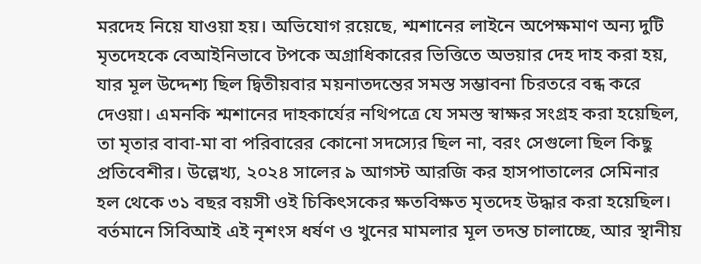মরদেহ নিয়ে যাওয়া হয়। অভিযোগ রয়েছে, শ্মশানের লাইনে অপেক্ষমাণ অন্য দুটি মৃতদেহকে বেআইনিভাবে টপকে অগ্রাধিকারের ভিত্তিতে অভয়ার দেহ দাহ করা হয়, যার মূল উদ্দেশ্য ছিল দ্বিতীয়বার ময়নাতদন্তের সমস্ত সম্ভাবনা চিরতরে বন্ধ করে দেওয়া। এমনকি শ্মশানের দাহকার্যের নথিপত্রে যে সমস্ত স্বাক্ষর সংগ্রহ করা হয়েছিল, তা মৃতার বাবা-মা বা পরিবারের কোনো সদস্যের ছিল না, বরং সেগুলো ছিল কিছু প্রতিবেশীর। উল্লেখ্য, ২০২৪ সালের ৯ আগস্ট আরজি কর হাসপাতালের সেমিনার হল থেকে ৩১ বছর বয়সী ওই চিকিৎসকের ক্ষতবিক্ষত মৃতদেহ উদ্ধার করা হয়েছিল। বর্তমানে সিবিআই এই নৃশংস ধর্ষণ ও খুনের মামলার মূল তদন্ত চালাচ্ছে, আর স্থানীয়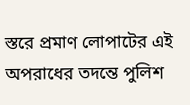স্তরে প্রমাণ লোপাটের এই অপরাধের তদন্তে পুলিশ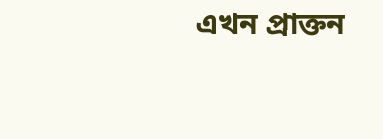এখন প্রাক্তন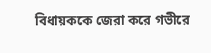বিধায়ককে জেরা করে গভীরে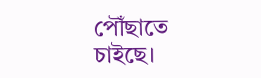পৌঁছাতে চাইছে।